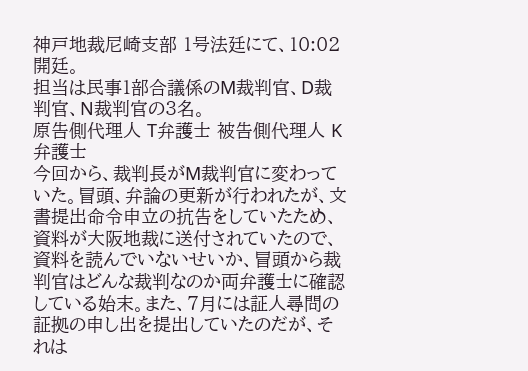神戸地裁尼崎支部 1号法廷にて、10:02開廷。
担当は民事1部合議係のM裁判官、D裁判官、N裁判官の3名。
原告側代理人 T弁護士 被告側代理人 K弁護士
今回から、裁判長がM裁判官に変わっていた。冒頭、弁論の更新が行われたが、文書提出命令申立の抗告をしていたため、資料が大阪地裁に送付されていたので、資料を読んでいないせいか、冒頭から裁判官はどんな裁判なのか両弁護士に確認している始末。また、7月には証人尋問の証拠の申し出を提出していたのだが、それは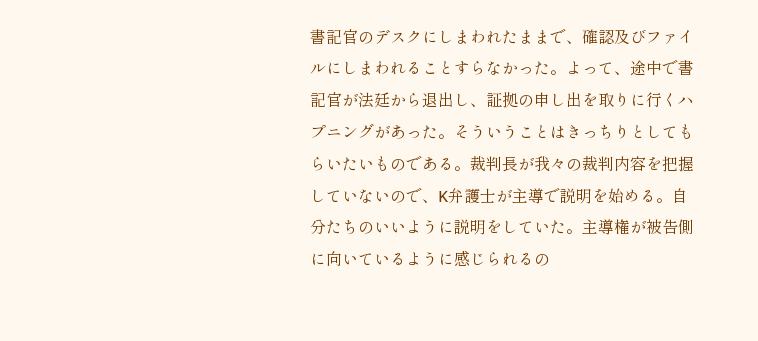書記官のデスクにしまわれたままで、確認及びファイルにしまわれることすらなかった。よって、途中で書記官が法廷から退出し、証拠の申し出を取りに行くハプニングがあった。そういうことはきっちりとしてもらいたいものである。裁判長が我々の裁判内容を把握していないので、K弁護士が主導で説明を始める。自分たちのいいように説明をしていた。主導権が被告側に向いているように感じられるの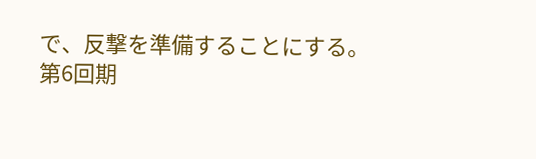で、反撃を準備することにする。
第6回期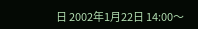日 2002年1月22日 14:00〜